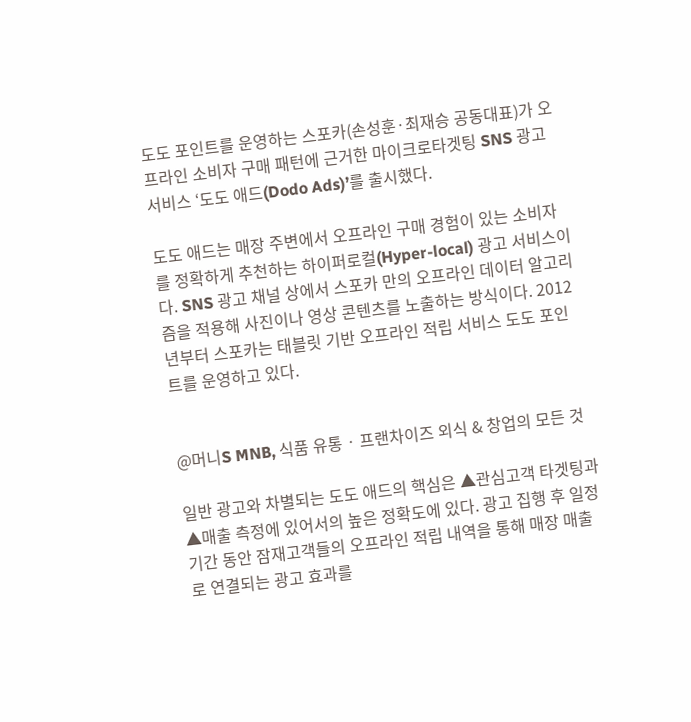도도 포인트를 운영하는 스포카(손성훈·최재승 공동대표)가 오프라인 소비자 구매 패턴에 근거한 마이크로타겟팅 SNS 광고 서비스 ‘도도 애드(Dodo Ads)’를 출시했다.

도도 애드는 매장 주변에서 오프라인 구매 경험이 있는 소비자를 정확하게 추천하는 하이퍼로컬(Hyper-local) 광고 서비스이다. SNS 광고 채널 상에서 스포카 만의 오프라인 데이터 알고리즘을 적용해 사진이나 영상 콘텐츠를 노출하는 방식이다. 2012년부터 스포카는 태블릿 기반 오프라인 적립 서비스 도도 포인트를 운영하고 있다.


@머니S MNB, 식품 유통 · 프랜차이즈 외식 & 창업의 모든 것

일반 광고와 차별되는 도도 애드의 핵심은 ▲관심고객 타겟팅과 ▲매출 측정에 있어서의 높은 정확도에 있다. 광고 집행 후 일정 기간 동안 잠재고객들의 오프라인 적립 내역을 통해 매장 매출로 연결되는 광고 효과를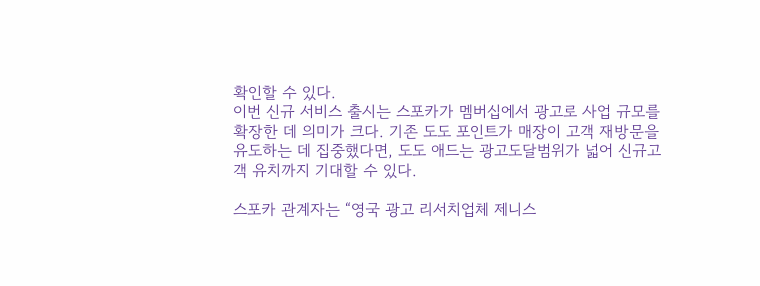확인할 수 있다.
이번 신규 서비스 출시는 스포카가 멤버십에서 광고로 사업 규모를 확장한 데 의미가 크다. 기존 도도 포인트가 매장이 고객 재방문을 유도하는 데 집중했다면, 도도 애드는 광고도달범위가 넓어 신규고객 유치까지 기대할 수 있다.

스포카 관계자는 “영국 광고 리서치업체 제니스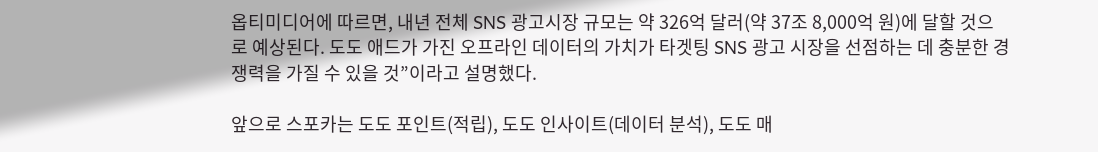옵티미디어에 따르면, 내년 전체 SNS 광고시장 규모는 약 326억 달러(약 37조 8,000억 원)에 달할 것으로 예상된다. 도도 애드가 가진 오프라인 데이터의 가치가 타겟팅 SNS 광고 시장을 선점하는 데 충분한 경쟁력을 가질 수 있을 것”이라고 설명했다.

앞으로 스포카는 도도 포인트(적립), 도도 인사이트(데이터 분석), 도도 매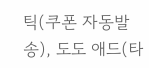틱(쿠폰 자동발송), 도도 애드(타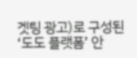겟팅 광고)로 구성된 ‘도도 플랫폼’ 안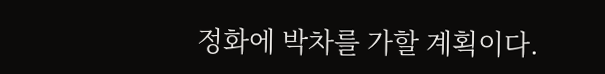정화에 박차를 가할 계획이다.